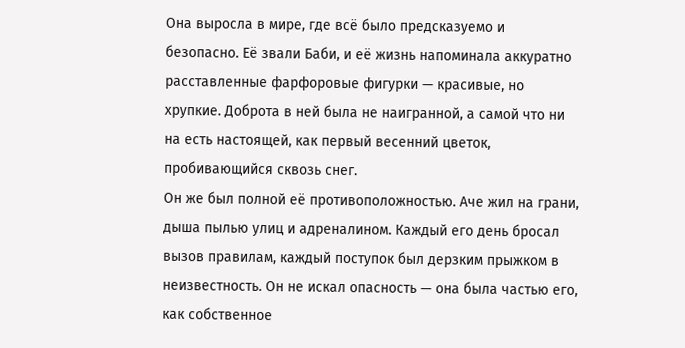Она выросла в мире, где всё было предсказуемо и безопасно. Её звали Баби, и её жизнь напоминала аккуратно расставленные фарфоровые фигурки — красивые, но хрупкие. Доброта в ней была не наигранной, а самой что ни на есть настоящей, как первый весенний цветок, пробивающийся сквозь снег.
Он же был полной её противоположностью. Аче жил на грани, дыша пылью улиц и адреналином. Каждый его день бросал вызов правилам, каждый поступок был дерзким прыжком в неизвестность. Он не искал опасность — она была частью его, как собственное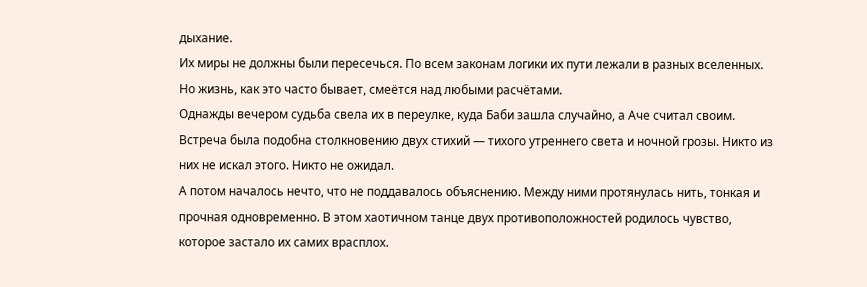дыхание.
Их миры не должны были пересечься. По всем законам логики их пути лежали в разных вселенных. Но жизнь, как это часто бывает, смеётся над любыми расчётами.
Однажды вечером судьба свела их в переулке, куда Баби зашла случайно, а Аче считал своим. Встреча была подобна столкновению двух стихий — тихого утреннего света и ночной грозы. Никто из них не искал этого. Никто не ожидал.
А потом началось нечто, что не поддавалось объяснению. Между ними протянулась нить, тонкая и прочная одновременно. В этом хаотичном танце двух противоположностей родилось чувство, которое застало их самих врасплох.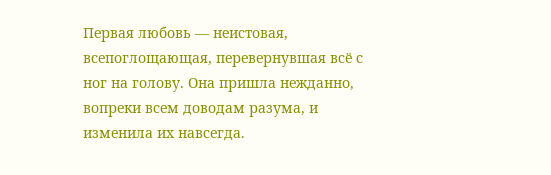Первая любовь — неистовая, всепоглощающая, перевернувшая всё с ног на голову. Она пришла нежданно, вопреки всем доводам разума, и изменила их навсегда.